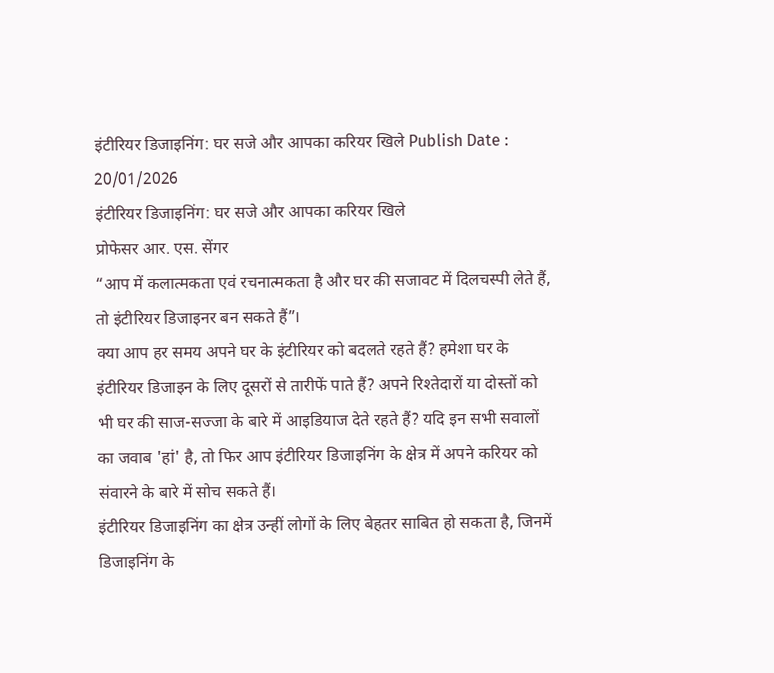इंटीरियर डिजाइनिंग: घर सजे और आपका करियर खिले Publish Date : 20/01/2026
इंटीरियर डिजाइनिंग: घर सजे और आपका करियर खिले
प्रोफेसर आर. एस. सेंगर
“आप में कलात्मकता एवं रचनात्मकता है और घर की सजावट में दिलचस्पी लेते हैं, तो इंटीरियर डिजाइनर बन सकते हैं”।
क्या आप हर समय अपने घर के इंटीरियर को बदलते रहते हैं? हमेशा घर के इंटीरियर डिजाइन के लिए दूसरों से तारीफें पाते हैं? अपने रिश्तेदारों या दोस्तों को भी घर की साज-सज्जा के बारे में आइडियाज देते रहते हैं? यदि इन सभी सवालों का जवाब 'हां' है, तो फिर आप इंटीरियर डिजाइनिंग के क्षेत्र में अपने करियर को संवारने के बारे में सोच सकते हैं।
इंटीरियर डिजाइनिंग का क्षेत्र उन्हीं लोगों के लिए बेहतर साबित हो सकता है, जिनमें डिजाइनिंग के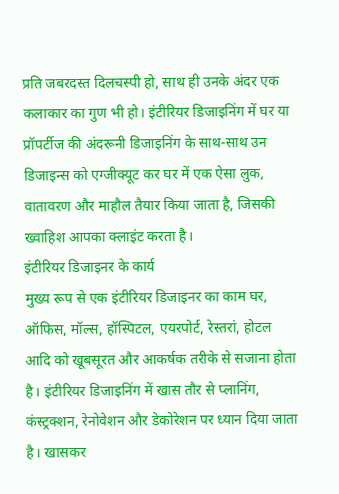प्रति जबरदस्त दिलचस्पी हो, साथ ही उनके अंदर एक कलाकार का गुण भी हो। इंटीरियर डिजाइनिंग में घर या प्रॉपर्टीज की अंदरूनी डिजाइनिंग के साथ-साथ उन डिजाइन्स को एग्जीक्यूट कर घर में एक ऐसा लुक, वातावरण और माहौल तैयार किया जाता है, जिसकी ख्वाहिश आपका क्लाइंट करता है।
इंटीरियर डिजाइनर के कार्य
मुख्य रूप से एक इंटीरियर डिजाइनर का काम घर, ऑफिस, मॉल्स, हॉस्पिटल, एयरपोर्ट, रेस्तरां, होटल आदि को खूबसूरत और आकर्षक तरीके से सजाना होता है। इंटीरियर डिजाइनिंग में खास तौर से प्लानिंग, कंस्ट्रक्शन, रेनोवेशन और डेकोरेशन पर ध्यान दिया जाता है। खासकर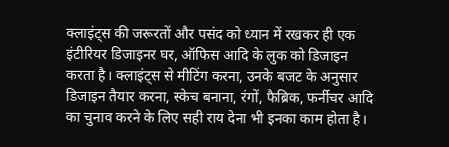क्लाइंट्स की जरूरतों और पसंद को ध्यान में रखकर ही एक इंटीरियर डिजाइनर घर, ऑफिस आदि के लुक को डिजाइन करता है। क्लाइंट्स से मीटिंग करना, उनके बजट के अनुसार डिजाइन तैयार करना, स्केच बनाना, रंगों, फैब्रिक, फर्नीचर आदि का चुनाव करने के लिए सही राय देना भी इनका काम होता है।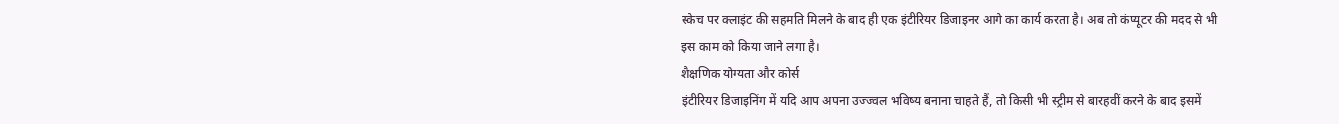स्केच पर क्लाइंट की सहमति मिलने के बाद ही एक इंटीरियर डिजाइनर आगे का कार्य करता है। अब तो कंप्यूटर की मदद से भी इस काम को किया जाने लगा है।
शैक्षणिक योग्यता और कोर्स
इंटीरियर डिजाइनिंग में यदि आप अपना उज्ज्वल भविष्य बनाना चाहते हैं, तो किसी भी स्ट्रीम से बारहवीं करने के बाद इसमें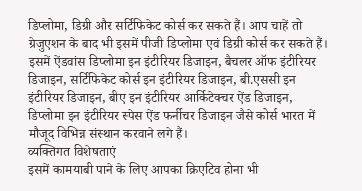डिप्लोमा, डिग्री और सर्टिफिकेट कोर्स कर सकते हैं। आप चाहें तो ग्रेजुएशन के बाद भी इसमें पीजी डिप्लोमा एवं डिग्री कोर्स कर सकते हैं। इसमें ऐंडवांस डिप्लोमा इन इंटीरियर डिजाइन, बैचलर ऑफ इंटीरियर डिजाइन, सर्टिफिकेट कोर्स इन इंटीरियर डिजाइन, बी.एससी इन इंटीरियर डिजाइन, बीए इन इंटीरियर आर्किटेक्चर ऐंड डिजाइन, डिप्लोमा इन इंटीरियर स्पेस ऐंड फर्नीचर डिजाइन जैसे कोर्स भारत में मौजूद विभिन्न संस्थान करवाने लगे हैं।
व्यक्तिगत विशेषताएं
इसमें कामयाबी पाने के लिए आपका क्रिएटिव होना भी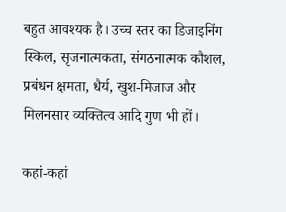बहुत आवश्यक है। उच्च स्तर का डिजाइनिंग स्किल, सृजनात्मकता, संगठनात्मक कौशल, प्रबंधन क्षमता, धैर्य, खुश-मिजाज और मिलनसार व्यक्तित्व आदि गुण भी हों।

कहां-कहां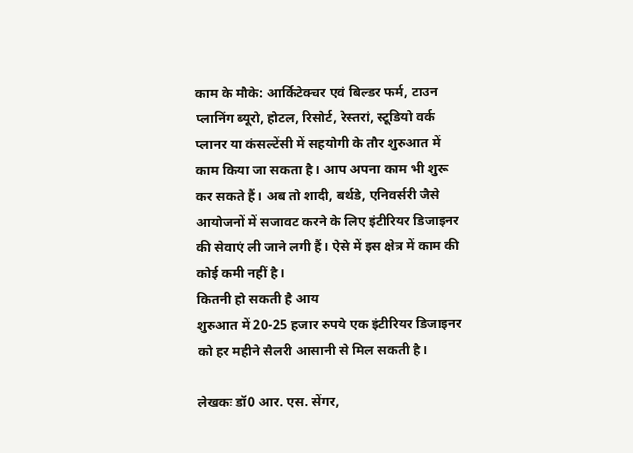काम के मौके: आर्किटेक्चर एवं बिल्डर फर्म, टाउन प्लानिंग ब्यूरो, होटल, रिसोर्ट, रेस्तरां, स्टूडियो वर्क प्लानर या कंसल्टेंसी में सहयोगी के तौर शुरुआत में काम किया जा सकता है। आप अपना काम भी शुरू कर सकते हैं। अब तो शादी, बर्थडे, एनिवर्सरी जैसे आयोजनों में सजावट करने के लिए इंटीरियर डिजाइनर की सेवाएं ली जाने लगी हैं। ऐसे में इस क्षेत्र में काम की कोई कमी नहीं है।
कितनी हो सकती है आय
शुरुआत में 20-25 हजार रुपये एक इंटीरियर डिजाइनर को हर महीने सैलरी आसानी से मिल सकती है।

लेखकः डॉ0 आर. एस. सेंगर,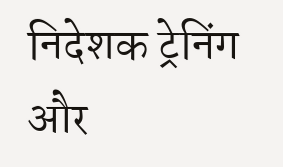निदेशक ट्रेनिंग और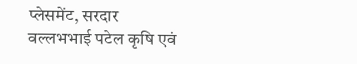प्लेसमेंट, सरदार वल्लभभाई पटेल कृषि एवं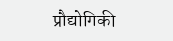प्रौद्योगिकी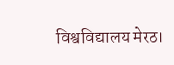विश्वविद्यालय मेरठ।